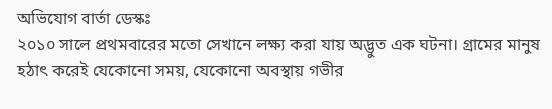অভিযোগ বার্তা ডেস্কঃ
২০১০ সালে প্রথমবারের মতো সেখানে লক্ষ্য করা যায় অদ্ভুত এক ঘটনা। গ্রামের মানুষ হঠাৎ করেই যেকোনো সময়, যেকোনো অবস্থায় গভীর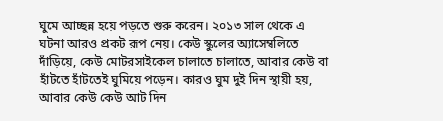ঘুমে আচ্ছন্ন হয়ে পড়তে শুরু করেন। ২০১৩ সাল থেকে এ ঘটনা আরও প্রকট রূপ নেয়। কেউ স্কুলের অ্যাসেম্বলিতে দাঁড়িয়ে, কেউ মোটরসাইকেল চালাতে চালাতে, আবার কেউ বা হাঁটতে হাঁটতেই ঘুমিয়ে পড়েন। কারও ঘুম দুই দিন স্থায়ী হয়, আবার কেউ কেউ আট দিন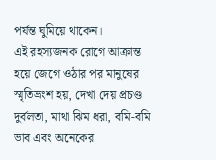পর্যন্ত ঘুমিয়ে থাকেন।
এই রহস্যজনক রোগে আক্রান্ত হয়ে জেগে ওঠার পর মানুষের স্মৃতিভ্রংশ হয়, দেখা দেয় প্রচণ্ড দুর্বলতা, মাথা ঝিম ধরা, বমি-বমি ভাব এবং অনেকের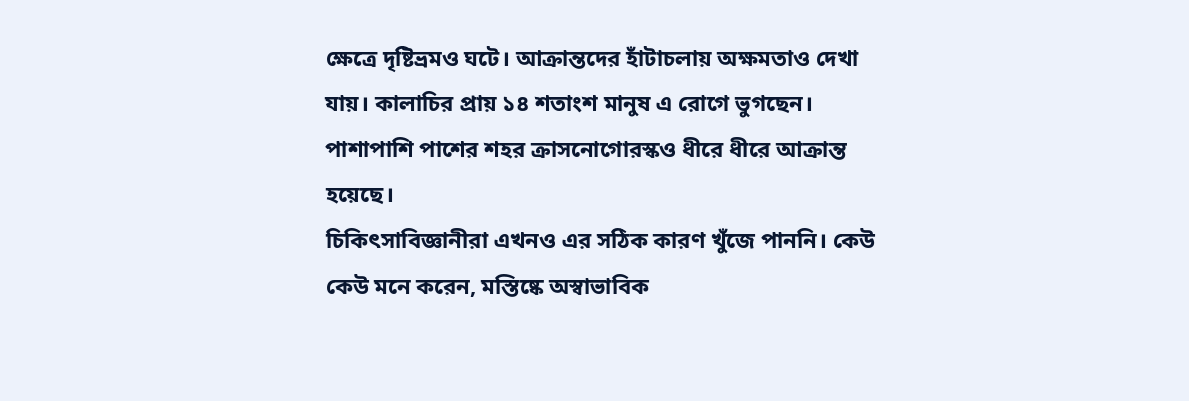ক্ষেত্রে দৃষ্টিভ্রমও ঘটে। আক্রান্তদের হাঁটাচলায় অক্ষমতাও দেখা যায়। কালাচির প্রায় ১৪ শতাংশ মানুষ এ রোগে ভুগছেন। পাশাপাশি পাশের শহর ক্রাসনোগোরস্কও ধীরে ধীরে আক্রান্ত হয়েছে।
চিকিৎসাবিজ্ঞানীরা এখনও এর সঠিক কারণ খুঁজে পাননি। কেউ কেউ মনে করেন, মস্তিষ্কে অস্বাভাবিক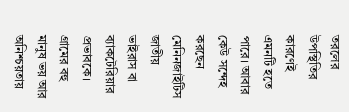তরলের উপস্থিতির কারণেই এমনটি হতে পারে। আবার কেউ সন্দেহ করছেন মেনিনজাইটিস জাতীয় ভাইরাস বা ব্যাকটেরিয়ার প্রভাবকে।
গ্রামের বহু মানুষ ভয় আর অনিশ্চয়তায়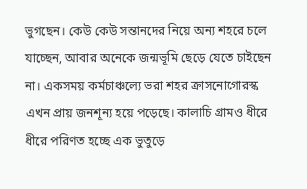ভুগছেন। কেউ কেউ সন্তানদের নিয়ে অন্য শহরে চলে যাচ্ছেন, আবার অনেকে জন্মভূমি ছেড়ে যেতে চাইছেন না। একসময় কর্মচাঞ্চল্যে ভরা শহর ক্রাসনোগোরস্ক এখন প্রায় জনশূন্য হয়ে পড়েছে। কালাচি গ্রামও ধীরে ধীরে পরিণত হচ্ছে এক ভুতুড়ে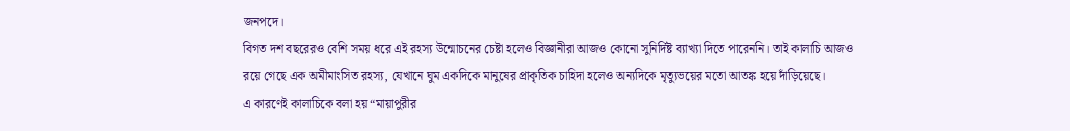জনপদে।
বিগত দশ বছরেরও বেশি সময় ধরে এই রহস্য উন্মোচনের চেষ্টা হলেও বিজ্ঞানীরা আজও কোনো সুনির্দিষ্ট ব্যাখ্যা দিতে পারেননি। তাই কালাচি আজও রয়ে গেছে এক অমীমাংসিত রহস্য, যেখানে ঘুম একদিকে মানুষের প্রাকৃতিক চাহিদা হলেও অন্যদিকে মৃত্যুভয়ের মতো আতঙ্ক হয়ে দাঁড়িয়েছে।
এ কারণেই কালাচিকে বলা হয় “মায়াপুরীর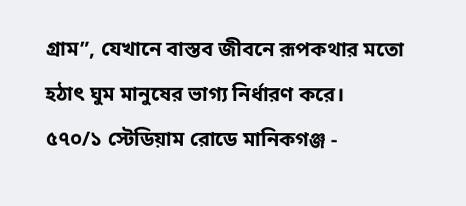গ্রাম”, যেখানে বাস্তব জীবনে রূপকথার মতো হঠাৎ ঘুম মানুষের ভাগ্য নির্ধারণ করে।
৫৭০/১ স্টেডিয়াম রোডে মানিকগঞ্জ -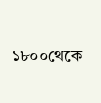১৮০০থেকে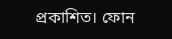প্রকাশিত। ফোন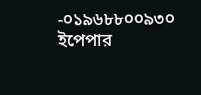-০১৯৬৮৮০০৯৩০
ইপেপার